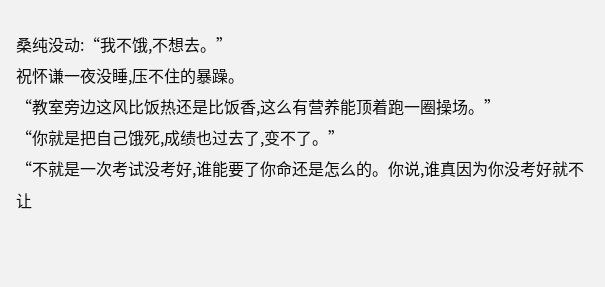桑纯没动:“我不饿,不想去。”
祝怀谦一夜没睡,压不住的暴躁。
“教室旁边这风比饭热还是比饭香,这么有营养能顶着跑一圈操场。”
“你就是把自己饿死,成绩也过去了,变不了。”
“不就是一次考试没考好,谁能要了你命还是怎么的。你说,谁真因为你没考好就不让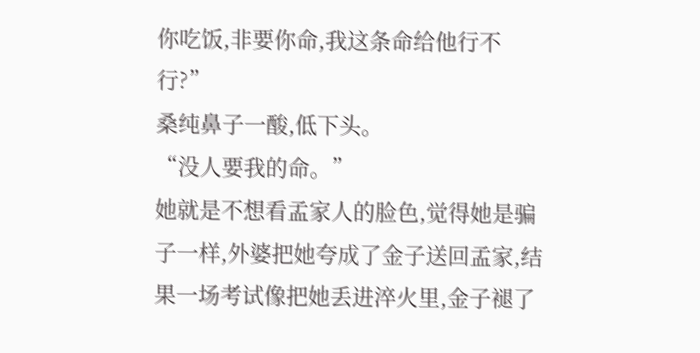你吃饭,非要你命,我这条命给他行不行?”
桑纯鼻子一酸,低下头。
“没人要我的命。”
她就是不想看孟家人的脸色,觉得她是骗子一样,外婆把她夸成了金子送回孟家,结果一场考试像把她丢进淬火里,金子褪了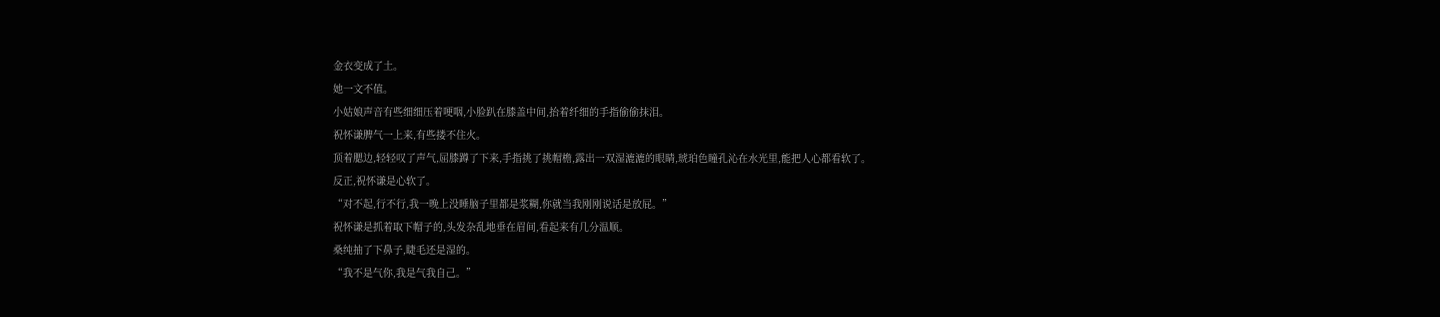金衣变成了土。
她一文不值。
小姑娘声音有些细细压着哽咽,小脸趴在膝盖中间,抬着纤细的手指偷偷抹泪。
祝怀谦脾气一上来,有些搂不住火。
顶着腮边,轻轻叹了声气,屈膝蹲了下来,手指挑了挑帽檐,露出一双湿漉漉的眼睛,琥珀色瞳孔沁在水光里,能把人心都看软了。
反正,祝怀谦是心软了。
“对不起,行不行,我一晚上没睡脑子里都是浆糊,你就当我刚刚说话是放屁。”
祝怀谦是抓着取下帽子的,头发杂乱地垂在眉间,看起来有几分温顺。
桑纯抽了下鼻子,睫毛还是湿的。
“我不是气你,我是气我自己。”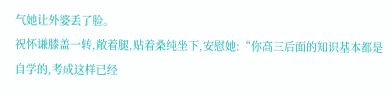气她让外婆丢了脸。
祝怀谦膝盖一转,敞着腿,贴着桑纯坐下,安慰她:“你高三后面的知识基本都是自学的,考成这样已经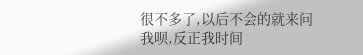很不多了,以后不会的就来问我呗,反正我时间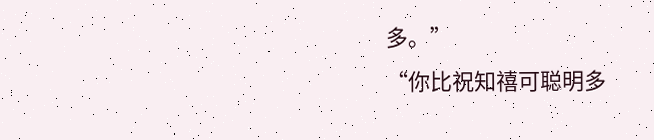多。”
“你比祝知禧可聪明多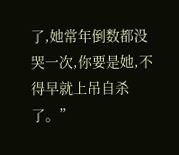了,她常年倒数都没哭一次,你要是她,不得早就上吊自杀了。”